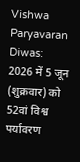Vishwa Paryavaran Diwas: 2026 में 5 जून (शुक्रवार) को 52वां विश्व पर्यावरण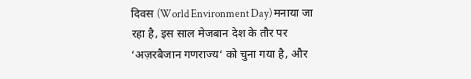दिवस (World Environment Day) मनाया जा रहा है, इस साल मेजबान देश के तौर पर ‘अज़रबैजान गणराज्य‘ को चुना गया है, और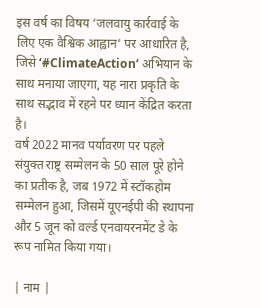इस वर्ष का विषय ‘जलवायु कार्रवाई के लिए एक वैश्विक आह्वान‘ पर आधारित है, जिसे ‘#ClimateAction‘ अभियान के साथ मनाया जाएगा, यह नारा प्रकृति के साथ सद्भाव में रहने पर ध्यान केंद्रित करता है।
वर्ष 2022 मानव पर्यावरण पर पहले संयुक्त राष्ट्र सम्मेलन के 50 साल पूरे होने का प्रतीक है, जब 1972 में स्टॉकहोम सम्मेलन हुआ, जिसमें यूएनईपी की स्थापना और 5 जून को वर्ल्ड एनवायरनमेंट डे के रूप नामित किया गया।

| नाम |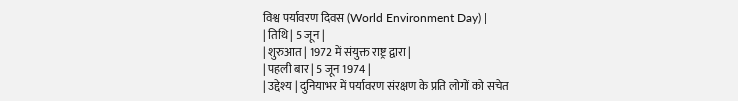विश्व पर्यावरण दिवस (World Environment Day) |
| तिथि | 5 जून |
| शुरुआत | 1972 में संयुक्त राष्ट्र द्वारा |
| पहली बार | 5 जून 1974 |
| उद्देश्य | दुनियाभर में पर्यावरण संरक्षण के प्रति लोगों को सचेत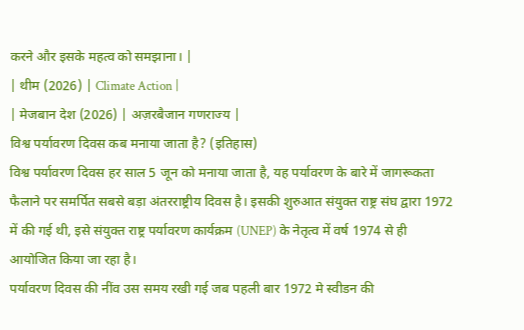करने और इसके महत्व को समझाना। |
| थीम (2026) | Climate Action |
| मेजबान देश (2026) | अज़रबैजान गणराज्य |
विश्व पर्यावरण दिवस कब मनाया जाता है? (इतिहास)
विश्व पर्यावरण दिवस हर साल 5 जून को मनाया जाता है, यह पर्यावरण के बारे में जागरूकता फैलाने पर समर्पित सबसे बड़ा अंतरराष्ट्रीय दिवस है। इसकी शुरुआत संयुक्त राष्ट्र संघ द्वारा 1972 में की गई थी, इसे संयुक्त राष्ट्र पर्यावरण कार्यक्रम (UNEP) के नेतृत्व में वर्ष 1974 से ही आयोजित किया जा रहा है।
पर्यावरण दिवस की नींव उस समय रखी गई जब पहली बार 1972 मे स्वीडन की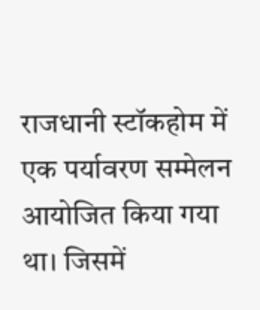राजधानी स्टॉकहोम में एक पर्यावरण सम्मेलन आयोजित किया गया था। जिसमें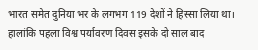भारत समेत दुनिया भर के लगभग 119 देशों ने हिस्सा लिया था। हालांकि पहला विश्व पर्यावरण दिवस इसके दो साल बाद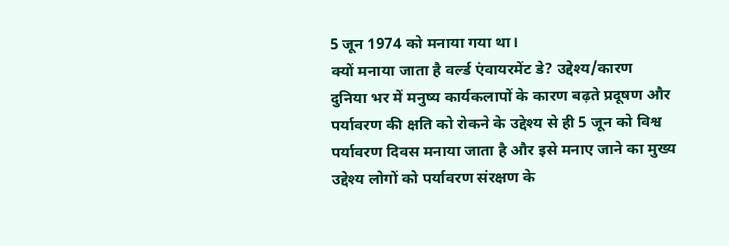5 जून 1974 को मनाया गया था।
क्यों मनाया जाता है वर्ल्ड एंवायरमेंट डे? उद्देश्य/कारण
दुनिया भर में मनुष्य कार्यकलापों के कारण बढ़ते प्रदूषण और पर्यावरण की क्षति को रोकने के उद्देश्य से ही 5 जून को विश्व पर्यावरण दिवस मनाया जाता है और इसे मनाए जाने का मुख्य उद्देश्य लोगों को पर्यावरण संरक्षण के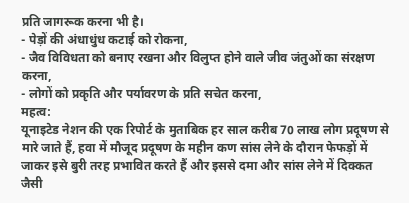प्रति जागरूक करना भी है।
- पेड़ों की अंधाधुंध कटाई को रोकना,
- जैव विविधता को बनाए रखना और विलुप्त होने वाले जीव जंतुओं का संरक्षण करना,
- लोगों को प्रकृति और पर्यावरण के प्रति सचेत करना,
महत्व:
यूनाइटेड नेशन की एक रिपोर्ट के मुताबिक हर साल करीब 70 लाख लोग प्रदूषण से मारे जाते हैं, हवा में मौजूद प्रदूषण के महीन कण सांस लेने के दौरान फेफड़ों में जाकर इसे बुरी तरह प्रभावित करते हैं और इससे दमा और सांस लेने में दिक्कत जैसी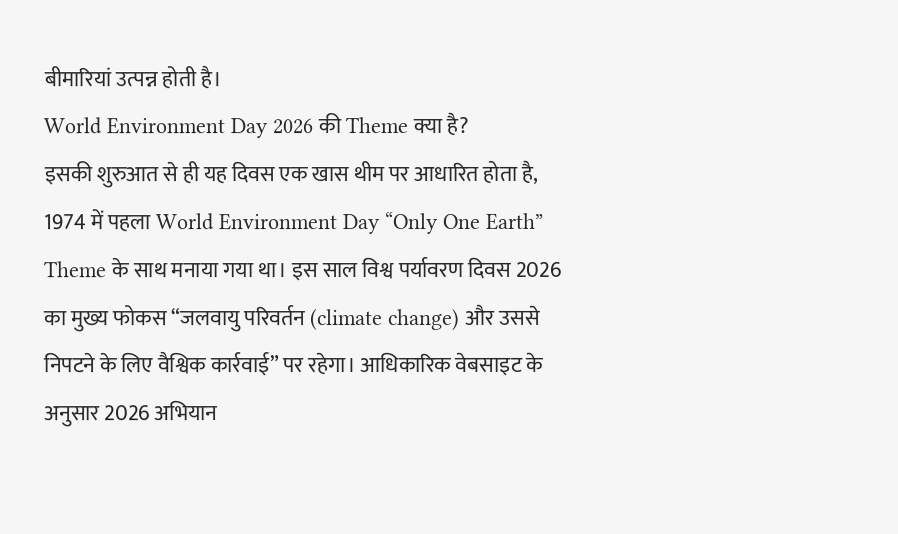बीमारियां उत्पन्न होती है।
World Environment Day 2026 की Theme क्या है?
इसकी शुरुआत से ही यह दिवस एक खास थीम पर आधारित होता है, 1974 में पहला World Environment Day “Only One Earth” Theme के साथ मनाया गया था। इस साल विश्व पर्यावरण दिवस 2026 का मुख्य फोकस “जलवायु परिवर्तन (climate change) और उससे निपटने के लिए वैश्विक कार्रवाई” पर रहेगा। आधिकारिक वेबसाइट के अनुसार 2026 अभियान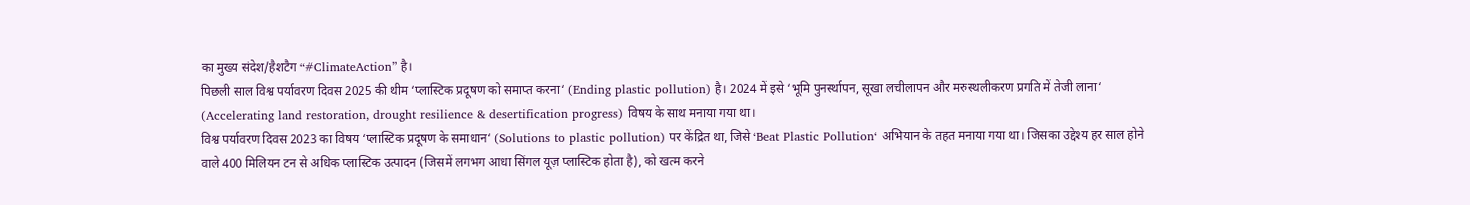का मुख्य संदेश/हैशटैग “#ClimateAction” है।
पिछली साल विश्व पर्यावरण दिवस 2025 की थीम ‘प्लास्टिक प्रदूषण को समाप्त करना‘ (Ending plastic pollution) है। 2024 में इसे ‘भूमि पुनर्स्थापन, सूखा लचीलापन और मरुस्थलीकरण प्रगति में तेजी लाना‘ (Accelerating land restoration, drought resilience & desertification progress) विषय के साथ मनाया गया था।
विश्व पर्यावरण दिवस 2023 का विषय ‘प्लास्टिक प्रदूषण के समाधान‘ (Solutions to plastic pollution) पर केंद्रित था, जिसे ‘Beat Plastic Pollution‘ अभियान के तहत मनाया गया था। जिसका उद्देश्य हर साल होने वाले 400 मिलियन टन से अधिक प्लास्टिक उत्पादन (जिसमें लगभग आधा सिंगल यूज़ प्लास्टिक होता है), को खत्म करने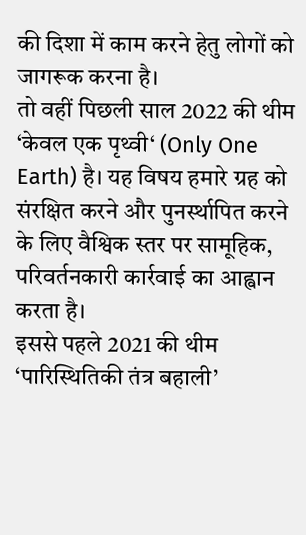की दिशा में काम करने हेतु लोगों को जागरूक करना है।
तो वहीं पिछली साल 2022 की थीम ‘केवल एक पृथ्वी‘ (Only One Earth) है। यह विषय हमारे ग्रह को संरक्षित करने और पुनर्स्थापित करने के लिए वैश्विक स्तर पर सामूहिक, परिवर्तनकारी कार्रवाई का आह्वान करता है।
इससे पहले 2021 की थीम ‘पारिस्थितिकी तंत्र बहाली’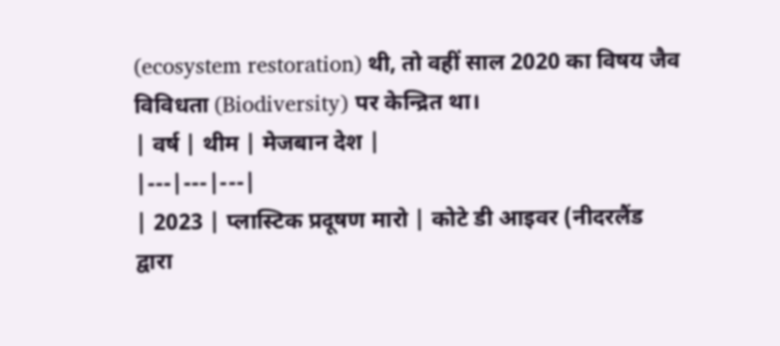(ecosystem restoration) थी, तो वहीं साल 2020 का विषय जैव विविधता (Biodiversity) पर केन्द्रित था।
| वर्ष | थीम | मेजबान देश |
|---|---|---|
| 2023 | प्लास्टिक प्रदूषण मारो | कोटे डी आइवर (नीदरलैंड द्वारा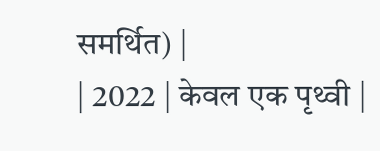समर्थित) |
| 2022 | केवल एक पृथ्वी |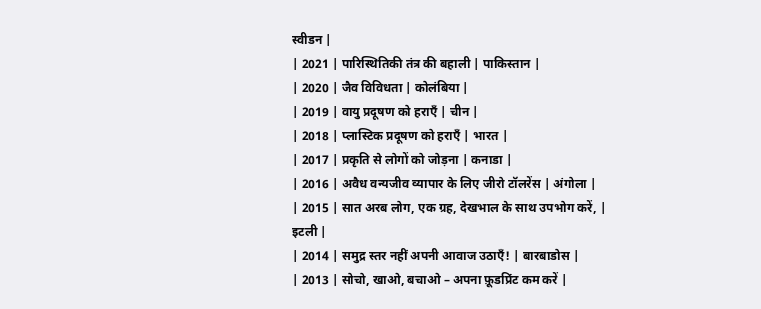स्वीडन |
| 2021 | पारिस्थितिकी तंत्र की बहाली | पाकिस्तान |
| 2020 | जैव विविधता | कोलंबिया |
| 2019 | वायु प्रदूषण को हराएँ | चीन |
| 2018 | प्लास्टिक प्रदूषण को हराएँ | भारत |
| 2017 | प्रकृति से लोगों को जोड़ना | कनाडा |
| 2016 | अवैध वन्यजीव व्यापार के लिए जीरो टॉलरेंस | अंगोला |
| 2015 | सात अरब लोग, एक ग्रह, देखभाल के साथ उपभोग करें, | इटली |
| 2014 | समुद्र स्तर नहीं अपनी आवाज उठाएँ! | बारबाडोस |
| 2013 | सोचो, खाओ, बचाओ – अपना फ़ूडप्रिंट कम करें |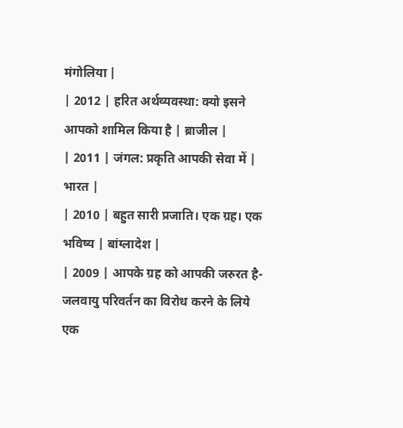मंगोलिया |
| 2012 | हरित अर्थव्यवस्था: क्यो इसने आपको शामिल किया है | ब्राजील |
| 2011 | जंगल: प्रकृति आपकी सेवा में | भारत |
| 2010 | बहुत सारी प्रजाति। एक ग्रह। एक भविष्य | बांग्लादेश |
| 2009 | आपके ग्रह को आपकी जरुरत है- जलवायु परिवर्तन का विरोध करने के लिये एक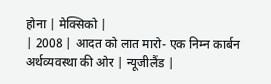होना | मेक्सिको |
| 2008 | आदत को लात मारो- एक निम्न कार्बन अर्थव्यवस्था की ओर | न्यूजीलैंड |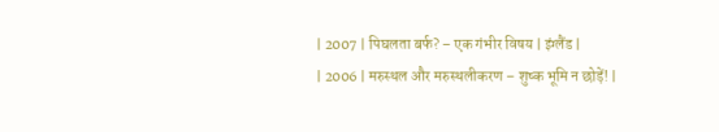| 2007 | पिघलता बर्फ? – एक गंभीर विषय | इंग्लैंड |
| 2006 | मरुस्थल और मरुस्थलीकरण – शुष्क भूमि न छोड़ें! |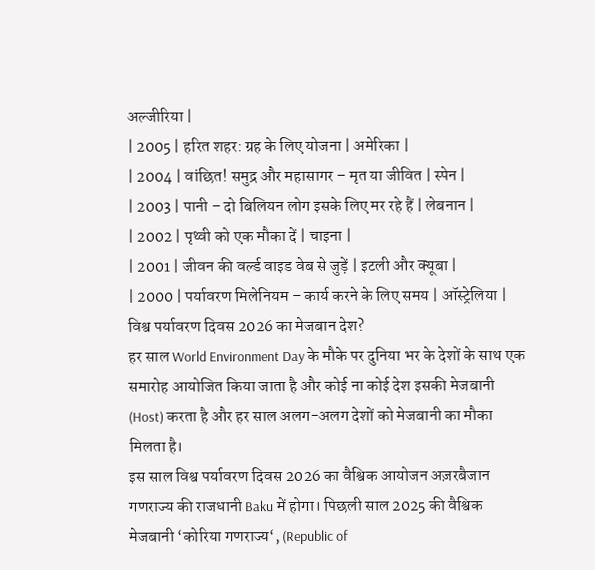अल्जीरिया |
| 2005 | हरित शहर: ग्रह के लिए योजना | अमेरिका |
| 2004 | वांछित! समुद्र और महासागर – मृत या जीवित | स्पेन |
| 2003 | पानी – दो बिलियन लोग इसके लिए मर रहे हैं | लेबनान |
| 2002 | पृथ्वी को एक मौका दें | चाइना |
| 2001 | जीवन की वर्ल्ड वाइड वेब से जुड़ें | इटली और क्यूबा |
| 2000 | पर्यावरण मिलेनियम – कार्य करने के लिए समय | ऑस्ट्रेलिया |
विश्व पर्यावरण दिवस 2026 का मेजबान देश?
हर साल World Environment Day के मौके पर दुनिया भर के देशों के साथ एक समारोह आयोजित किया जाता है और कोई ना कोई देश इसकी मेजबानी (Host) करता है और हर साल अलग-अलग देशों को मेजबानी का मौका मिलता है।
इस साल विश्व पर्यावरण दिवस 2026 का वैश्विक आयोजन अज़रबैजान गणराज्य की राजधानी Baku में होगा। पिछली साल 2025 की वैश्विक मेजबानी ‘कोरिया गणराज्य‘, (Republic of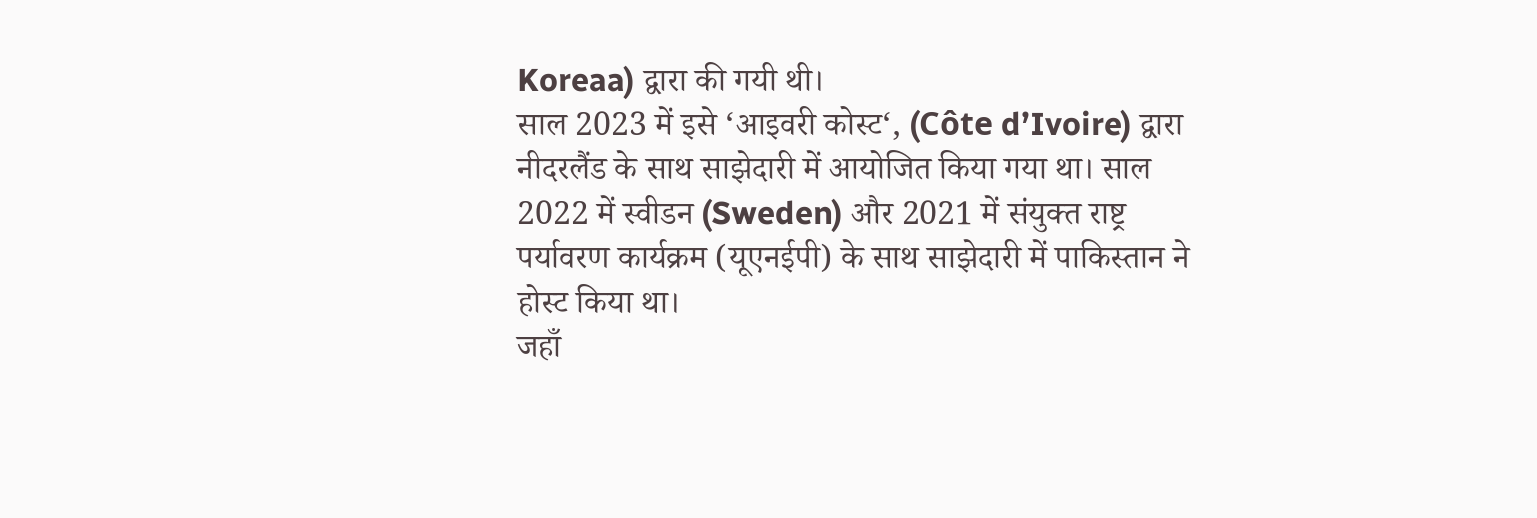Koreaa) द्वारा की गयी थी।
साल 2023 में इसे ‘आइवरी कोस्ट‘, (Côte d’Ivoire) द्वारा नीदरलैंड के साथ साझेदारी में आयोजित किया गया था। साल 2022 में स्वीडन (Sweden) और 2021 में संयुक्त राष्ट्र पर्यावरण कार्यक्रम (यूएनईपी) के साथ साझेदारी में पाकिस्तान ने होस्ट किया था।
जहाँ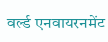वर्ल्ड एनवायरनमेंट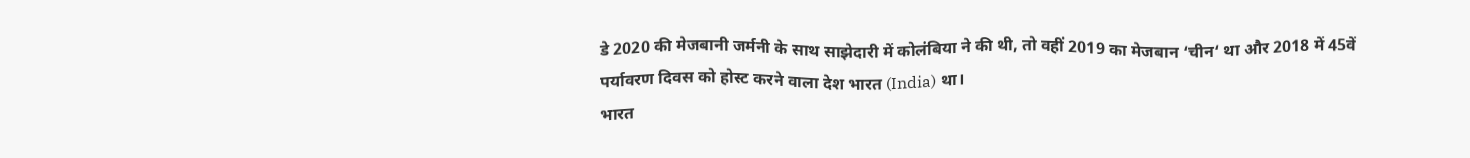डे 2020 की मेजबानी जर्मनी के साथ साझेदारी में कोलंबिया ने की थी, तो वहीं 2019 का मेजबान ‘चीन‘ था और 2018 में 45वें पर्यावरण दिवस को होस्ट करने वाला देश भारत (India) था।
भारत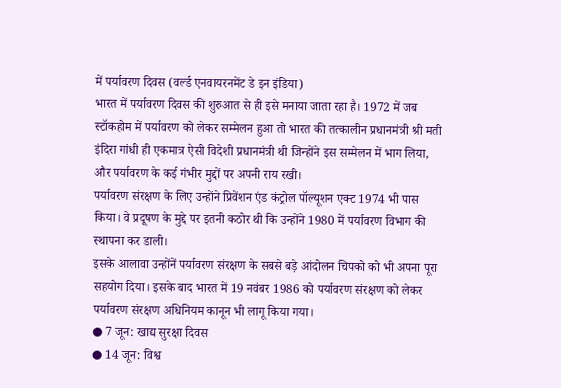में पर्यावरण दिवस (वर्ल्ड एनवायरनमेंट डे इन इंडिया)
भारत में पर्यावरण दिवस की शुरुआत से ही इसे मनाया जाता रहा है। 1972 में जब स्टॉकहोम में पर्यावरण को लेकर सम्मेलन हुआ तो भारत की तत्कालीन प्रधानमंत्री श्री मती इंदिरा गांधी ही एकमात्र ऐसी विदेशी प्रधानमंत्री थी जिन्होंने इस सम्मेलन में भाग लिया, और पर्यावरण के कई गंभीर मुद्दों पर अपनी राय रखी।
पर्यावरण संरक्षण के लिए उन्होंने प्रिवेंशन एंड कंट्रोल पॉल्यूशन एक्ट 1974 भी पास किया। वे प्रदूषण के मुद्दे पर इतनी कठोर थी कि उन्होंने 1980 में पर्यावरण विभाग की स्थापना कर डाली।
इसके आलावा उन्होंनें पर्यावरण संरक्षण के सबसे बड़े आंदोलन चिपको को भी अपना पूरा सहयोग दिया। इसके बाद भारत में 19 नवंबर 1986 को पर्यावरण संरक्षण को लेकर पर्यावरण संरक्षण अधिनियम कानून भी लागू किया गया।
● 7 जून: खाद्य सुरक्षा दिवस
● 14 जून: विश्व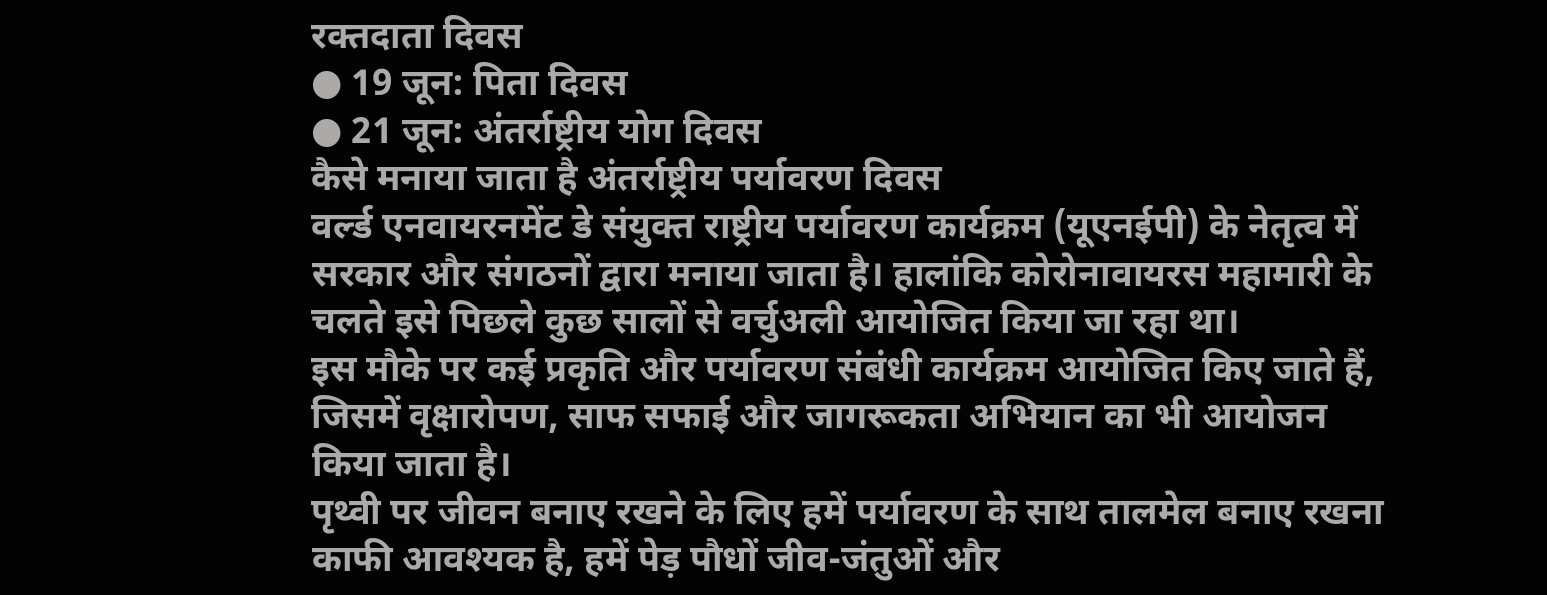रक्तदाता दिवस
● 19 जून: पिता दिवस
● 21 जून: अंतर्राष्ट्रीय योग दिवस
कैसे मनाया जाता है अंतर्राष्ट्रीय पर्यावरण दिवस
वर्ल्ड एनवायरनमेंट डे संयुक्त राष्ट्रीय पर्यावरण कार्यक्रम (यूएनईपी) के नेतृत्व में सरकार और संगठनों द्वारा मनाया जाता है। हालांकि कोरोनावायरस महामारी के चलते इसे पिछले कुछ सालों से वर्चुअली आयोजित किया जा रहा था।
इस मौके पर कई प्रकृति और पर्यावरण संबंधी कार्यक्रम आयोजित किए जाते हैं, जिसमें वृक्षारोपण, साफ सफाई और जागरूकता अभियान का भी आयोजन किया जाता है।
पृथ्वी पर जीवन बनाए रखने के लिए हमें पर्यावरण के साथ तालमेल बनाए रखना काफी आवश्यक है, हमें पेड़ पौधों जीव-जंतुओं और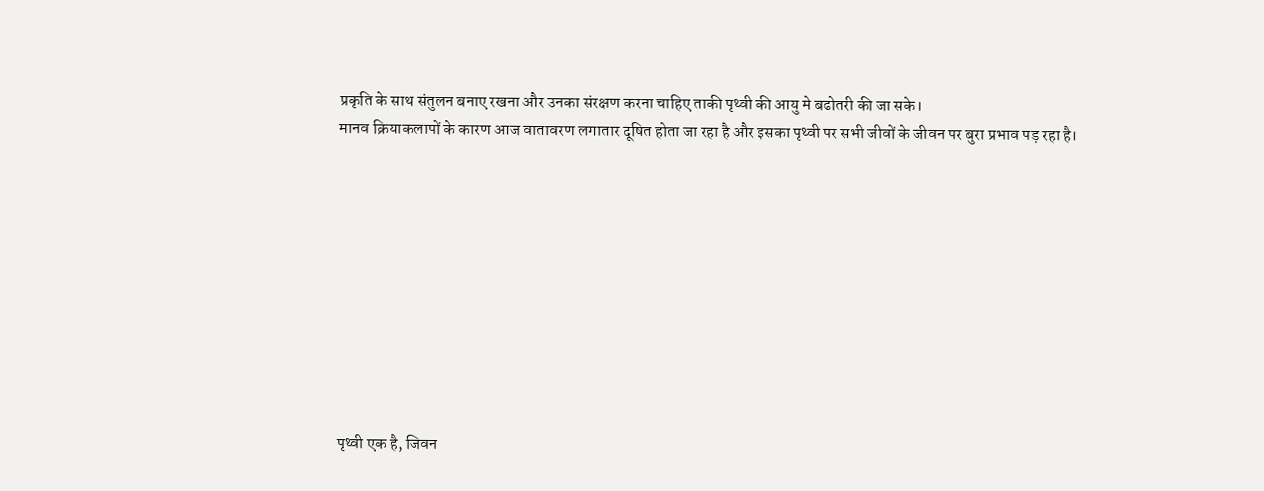प्रकृति के साथ संतुलन बनाए रखना और उनका संरक्षण करना चाहिए ताकी पृथ्वी की आयु मे बढोतरी की जा सके।
मानव क्रियाकलापों के कारण आज वातावरण लगातार दूषित होता जा रहा है और इसका पृथ्वी पर सभी जीवों के जीवन पर बुरा प्रभाव पड़ रहा है।










पृथ्वी एक है, जिवन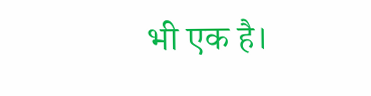भी एक है।